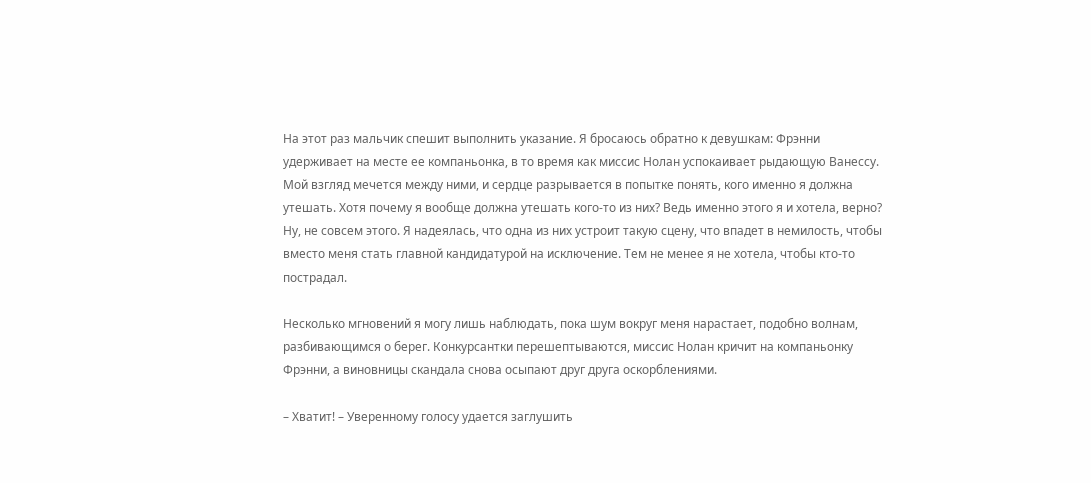На этот раз мальчик спешит выполнить указание. Я бросаюсь обратно к девушкам: Фрэнни удерживает на месте ее компаньонка, в то время как миссис Нолан успокаивает рыдающую Ванессу. Мой взгляд мечется между ними, и сердце разрывается в попытке понять, кого именно я должна утешать. Хотя почему я вообще должна утешать кого-то из них? Ведь именно этого я и хотела, верно? Ну, не совсем этого. Я надеялась, что одна из них устроит такую сцену, что впадет в немилость, чтобы вместо меня стать главной кандидатурой на исключение. Тем не менее я не хотела, чтобы кто-то пострадал.

Несколько мгновений я могу лишь наблюдать, пока шум вокруг меня нарастает, подобно волнам, разбивающимся о берег. Конкурсантки перешептываются, миссис Нолан кричит на компаньонку Фрэнни, а виновницы скандала снова осыпают друг друга оскорблениями.

– Хватит! – Уверенному голосу удается заглушить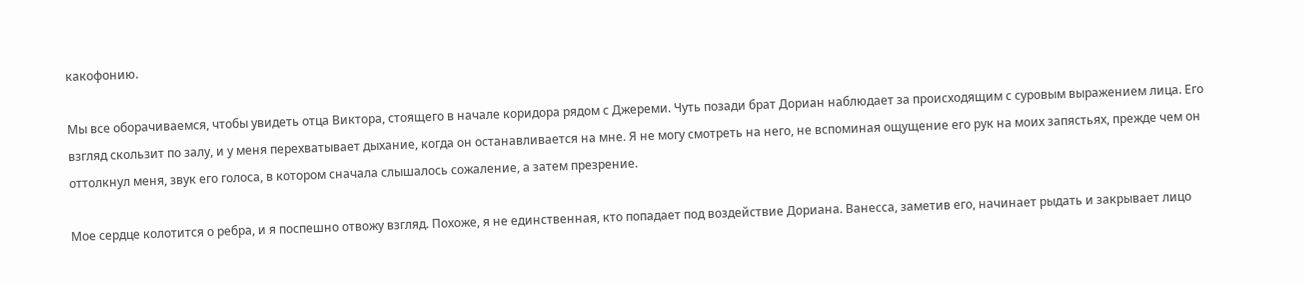какофонию.

Мы все оборачиваемся, чтобы увидеть отца Виктора, стоящего в начале коридора рядом с Джереми. Чуть позади брат Дориан наблюдает за происходящим с суровым выражением лица. Его взгляд скользит по залу, и у меня перехватывает дыхание, когда он останавливается на мне. Я не могу смотреть на него, не вспоминая ощущение его рук на моих запястьях, прежде чем он оттолкнул меня, звук его голоса, в котором сначала слышалось сожаление, а затем презрение.

Мое сердце колотится о ребра, и я поспешно отвожу взгляд. Похоже, я не единственная, кто попадает под воздействие Дориана. Ванесса, заметив его, начинает рыдать и закрывает лицо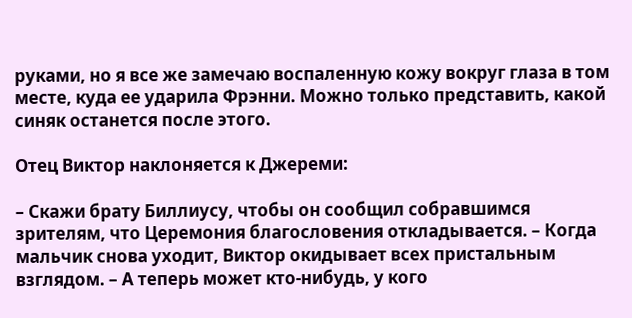руками, но я все же замечаю воспаленную кожу вокруг глаза в том месте, куда ее ударила Фрэнни. Можно только представить, какой синяк останется после этого.

Отец Виктор наклоняется к Джереми:

– Скажи брату Биллиусу, чтобы он сообщил собравшимся зрителям, что Церемония благословения откладывается. – Когда мальчик снова уходит, Виктор окидывает всех пристальным взглядом. – А теперь может кто-нибудь, у кого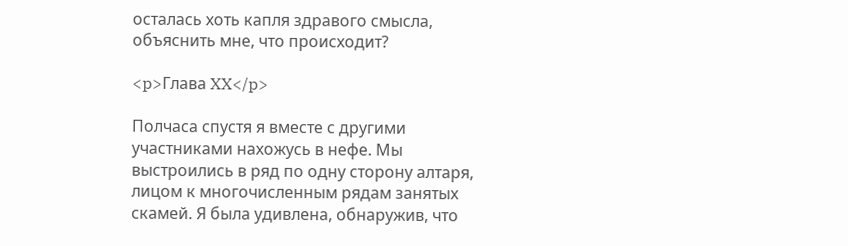осталась хоть капля здравого смысла, объяснить мне, что происходит?

<p>Глава XX</p>

Полчаса спустя я вместе с другими участниками нахожусь в нефе. Мы выстроились в ряд по одну сторону алтаря, лицом к многочисленным рядам занятых скамей. Я была удивлена, обнаружив, что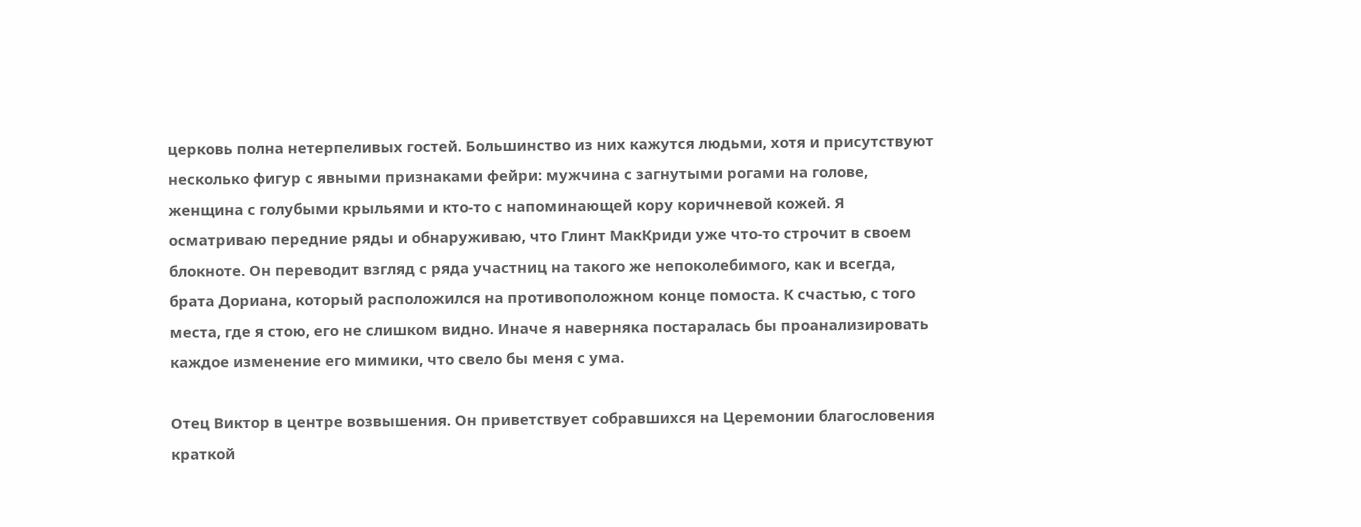церковь полна нетерпеливых гостей. Большинство из них кажутся людьми, хотя и присутствуют несколько фигур с явными признаками фейри: мужчина с загнутыми рогами на голове, женщина с голубыми крыльями и кто-то с напоминающей кору коричневой кожей. Я осматриваю передние ряды и обнаруживаю, что Глинт МакКриди уже что-то строчит в своем блокноте. Он переводит взгляд с ряда участниц на такого же непоколебимого, как и всегда, брата Дориана, который расположился на противоположном конце помоста. К счастью, с того места, где я стою, его не слишком видно. Иначе я наверняка постаралась бы проанализировать каждое изменение его мимики, что свело бы меня с ума.

Отец Виктор в центре возвышения. Он приветствует собравшихся на Церемонии благословения краткой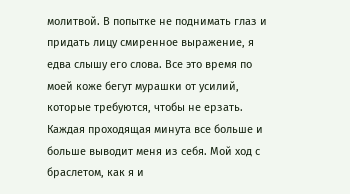молитвой. В попытке не поднимать глаз и придать лицу смиренное выражение, я едва слышу его слова. Все это время по моей коже бегут мурашки от усилий, которые требуются, чтобы не ерзать. Каждая проходящая минута все больше и больше выводит меня из себя. Мой ход с браслетом, как я и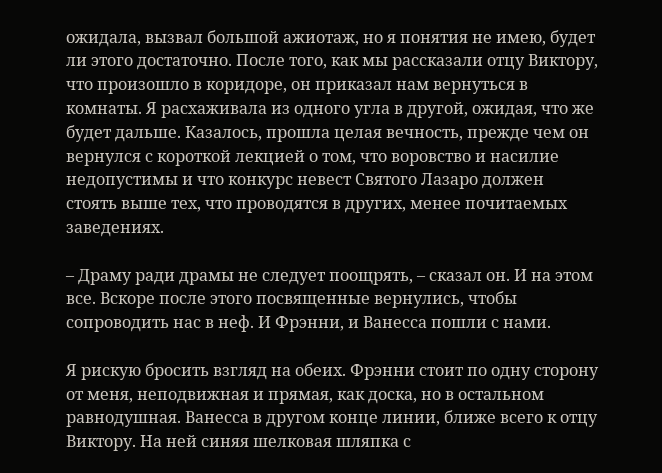ожидала, вызвал большой ажиотаж, но я понятия не имею, будет ли этого достаточно. После того, как мы рассказали отцу Виктору, что произошло в коридоре, он приказал нам вернуться в комнаты. Я расхаживала из одного угла в другой, ожидая, что же будет дальше. Казалось, прошла целая вечность, прежде чем он вернулся с короткой лекцией о том, что воровство и насилие недопустимы и что конкурс невест Святого Лазаро должен стоять выше тех, что проводятся в других, менее почитаемых заведениях.

– Драму ради драмы не следует поощрять, – сказал он. И на этом все. Вскоре после этого посвященные вернулись, чтобы сопроводить нас в неф. И Фрэнни, и Ванесса пошли с нами.

Я рискую бросить взгляд на обеих. Фрэнни стоит по одну сторону от меня, неподвижная и прямая, как доска, но в остальном равнодушная. Ванесса в другом конце линии, ближе всего к отцу Виктору. На ней синяя шелковая шляпка с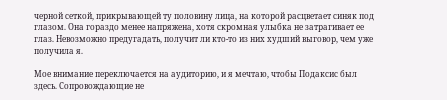черной сеткой, прикрывающей ту половину лица, на которой расцветает синяк под глазом. Она гораздо менее напряжена, хотя скромная улыбка не затрагивает ее глаз. Невозможно предугадать, получит ли кто-то из них худший выговор, чем уже получила я.

Мое внимание переключается на аудиторию, и я мечтаю, чтобы Подаксис был здесь. Сопровождающие не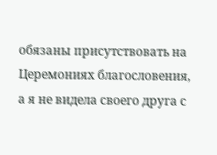обязаны присутствовать на Церемониях благословения, а я не видела своего друга с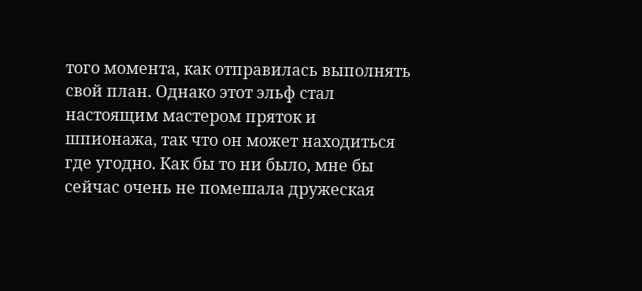того момента, как отправилась выполнять свой план. Однако этот эльф стал настоящим мастером пряток и шпионажа, так что он может находиться где угодно. Как бы то ни было, мне бы сейчас очень не помешала дружеская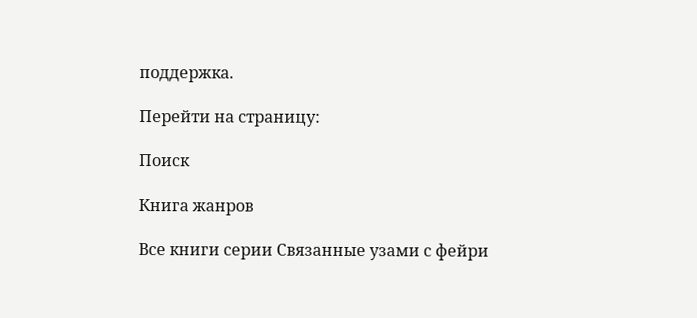поддержка.

Перейти на страницу:

Поиск

Книга жанров

Все книги серии Связанные узами с фейри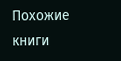Похожие книги